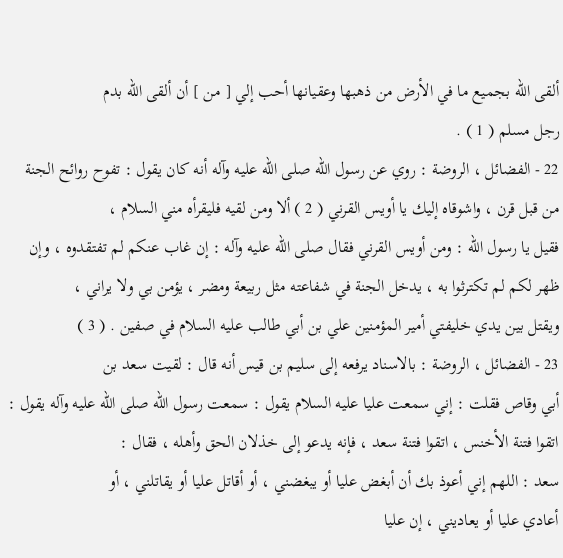ألقى الله بجميع ما في الأرض من ذهبها وعقيانها أحب إلي [ من ] أن ألقى الله بدم
رجل مسلم ( 1 ) .
22 - الفضائل ، الروضة : روي عن رسول الله صلى الله عليه وآله أنه كان يقول : تفوح روائح الجنة
من قبل قرن ، واشوقاه إليك يا أويس القرني ( 2 ) ألا ومن لقيه فليقرأه مني السلام ،
فقيل يا رسول الله : ومن أويس القرني فقال صلى الله عليه وآله : إن غاب عنكم لم تفتقدوه ، وإن
ظهر لكم لم تكترثوا به ، يدخل الجنة في شفاعته مثل ربيعة ومضر ، يؤمن بي ولا يراني ،
ويقتل بين يدي خليفتي أمير المؤمنين علي بن أبي طالب عليه السلام في صفين . ( 3 )
23 - الفضائل ، الروضة : بالاسناد يرفعه إلى سليم بن قيس أنه قال : لقيت سعد بن
أبي وقاص فقلت : إني سمعت عليا عليه السلام يقول : سمعت رسول الله صلى الله عليه وآله يقول :
اتقوا فتنة الأخنس ، اتقوا فتنة سعد ، فإنه يدعو إلى خذلان الحق وأهله ، فقال :
سعد : اللهم إني أعوذ بك أن أبغض عليا أو يبغضني ، أو أقاتل عليا أو يقاتلني ، أو
أعادي عليا أو يعاديني ، إن عليا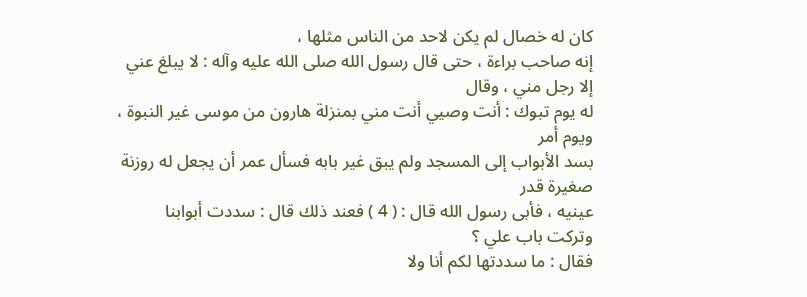كان له خصال لم يكن لاحد من الناس مثلها ،
إنه صاحب براءة ، حتى قال رسول الله صلى الله عليه وآله : لا يبلغ عني إلا رجل مني ، وقال
له يوم تبوك : أنت وصيي أنت مني بمنزلة هارون من موسى غير النبوة ، ويوم أمر
بسد الأبواب إلى المسجد ولم يبق غير بابه فسأل عمر أن يجعل له روزنة صغيرة قدر
عينيه ، فأبى رسول الله قال : ( 4 ) فعند ذلك قال : سددت أبوابنا وتركت باب علي ؟
فقال : ما سددتها لكم أنا ولا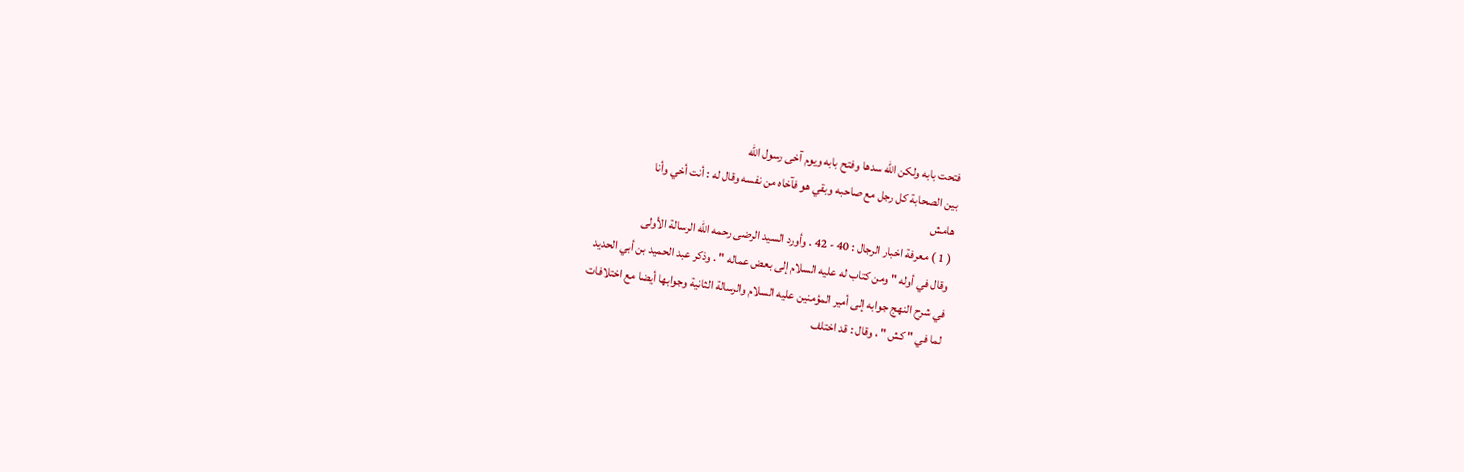فتحت بابه ولكن الله سدها وفتح بابه ويوم آخى رسول الله
بين الصحابة كل رجل مع صاحبه وبقي هو فآخاه من نفسه وقال له : أنت أخي وأنا
هامش
( 1 ) معرفة اخبار الرجال : 40 - 42 . وأورد السيد الرضى رحمه الله الرسالة الأولى
وقال في أوله " ومن كتاب له عليه السلام إلى بعض عماله " . وذكر عبد الحميد بن أبي الحديد
في شرح النهج جوابه إلى أمير المؤمنين عليه السلام والرسالة الثانية وجوابها أيضا مع اختلافات
لما في " كش " ، وقال : قد اختلف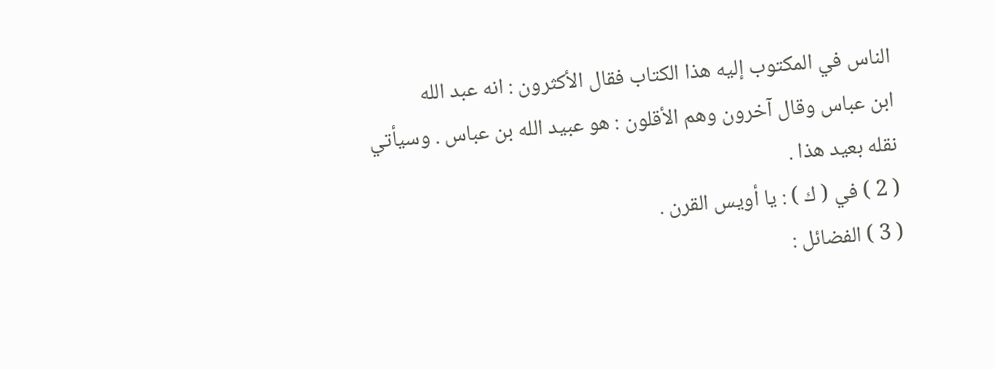الناس في المكتوب إليه هذا الكتاب فقال الأكثرون : انه عبد الله
ابن عباس وقال آخرون وهم الأقلون : هو عبيد الله بن عباس . وسيأتي نقله بعيد هذا .
( 2 ) في ( ك ) : يا أويس القرن .
( 3 ) الفضائل :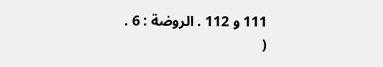111 و 112 . الروضة : 6 .
(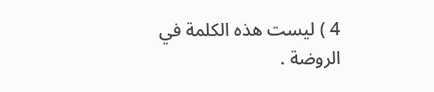4 ) ليست هذه الكلمة في الروضة .